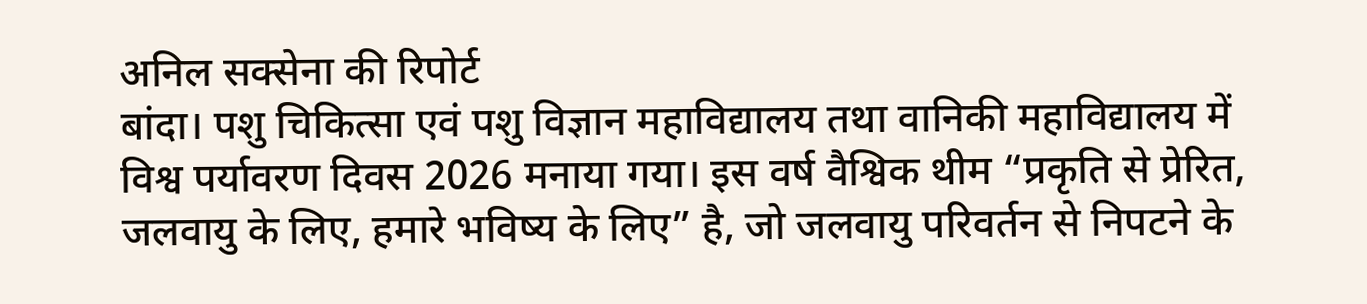अनिल सक्सेना की रिपोर्ट
बांदा। पशु चिकित्सा एवं पशु विज्ञान महाविद्यालय तथा वानिकी महाविद्यालय में विश्व पर्यावरण दिवस 2026 मनाया गया। इस वर्ष वैश्विक थीम “प्रकृति से प्रेरित, जलवायु के लिए, हमारे भविष्य के लिए” है, जो जलवायु परिवर्तन से निपटने के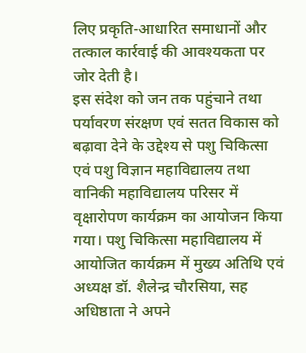लिए प्रकृति-आधारित समाधानों और तत्काल कार्रवाई की आवश्यकता पर जोर देती है।
इस संदेश को जन तक पहुंचाने तथा पर्यावरण संरक्षण एवं सतत विकास को बढ़ावा देने के उद्देश्य से पशु चिकित्सा एवं पशु विज्ञान महाविद्यालय तथा वानिकी महाविद्यालय परिसर में वृक्षारोपण कार्यक्रम का आयोजन किया गया। पशु चिकित्सा महाविद्यालय में आयोजित कार्यक्रम में मुख्य अतिथि एवं अध्यक्ष डॉ. शैलेन्द्र चौरसिया, सह अधिष्ठाता ने अपने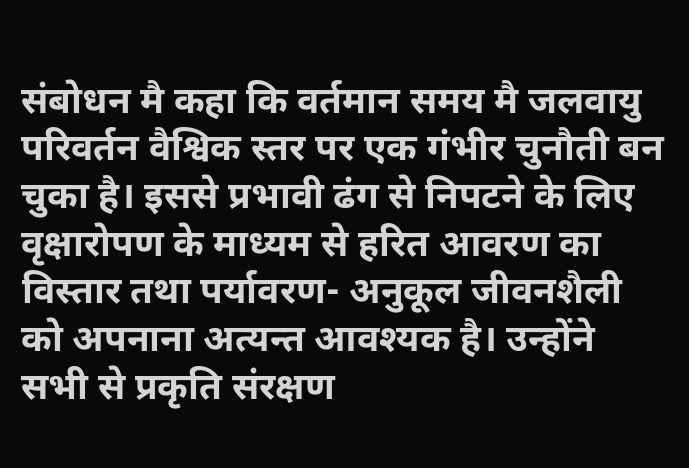संबोधन मै कहा कि वर्तमान समय मै जलवायु परिवर्तन वैश्विक स्तर पर एक गंभीर चुनौती बन चुका है। इससे प्रभावी ढंग से निपटने के लिए वृक्षारोपण के माध्यम से हरित आवरण का विस्तार तथा पर्यावरण- अनुकूल जीवनशैली को अपनाना अत्यन्त आवश्यक है। उन्होंने सभी से प्रकृति संरक्षण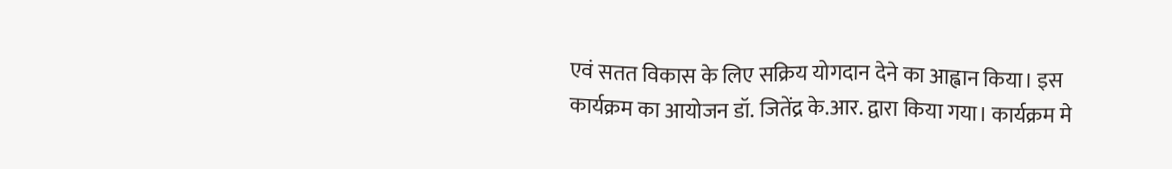एवं सतत विकास के लिए सक्रिय योगदान देने का आह्वान किया। इस कार्यक्रम का आयोजन डॉ. जितेंद्र के.आर. द्वारा किया गया। कार्यक्रम मे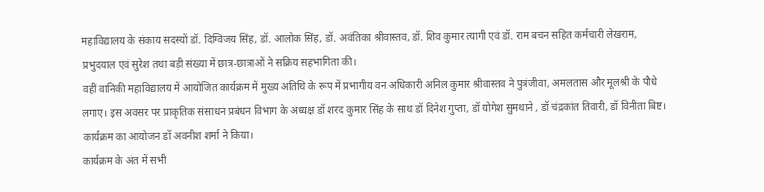महाविद्यालय के संकाय सदस्यों डॉ. दिग्विजय सिंह, डॉ. आलोक सिंह, डॉ. अवंतिका श्रीवास्तव, डॉ. शिव कुमार त्यागी एवं डॉ. राम बचन सहित कर्मचारी लेखराम, प्रभुदयाल एवं सुरेश तथा बड़ी संख्या में छात्र-छात्राओं ने सक्रिय सहभागिता की।
वहीं वानिकी महाविद्यालय में आयोजित कार्यक्रम में मुख्य अतिथि के रूप में प्रभागीय वन अधिकारी अनिल कुमार श्रीवास्तव ने पुत्रंजीवा, अमलतास और मूलश्री के पौधे लगाए। इस अवसर पर प्राकृतिक संसाधन प्रबंधन विभाग के अध्यक्ष डॉ शरद कुमार सिंह के साथ डॉ दिनेश गुप्ता, डॉ योगेश सुमथाने , डॉ चंद्रकांत तिवारी, डॉ विनीता बिष्ट। कार्यक्रम का आयोजन डॉ अवनीश शर्मा ने किया।
कार्यक्रम के अंत में सभी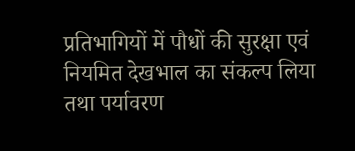प्रतिभागियों में पौधों की सुरक्षा एवं नियमित देखभाल का संकल्प लिया तथा पर्यावरण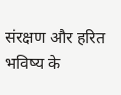संरक्षण और हरित भविष्य के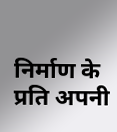निर्माण के प्रति अपनी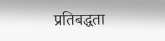प्रतिबद्धता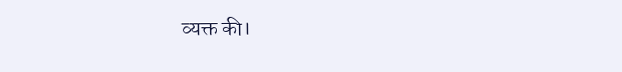व्यक्त की।